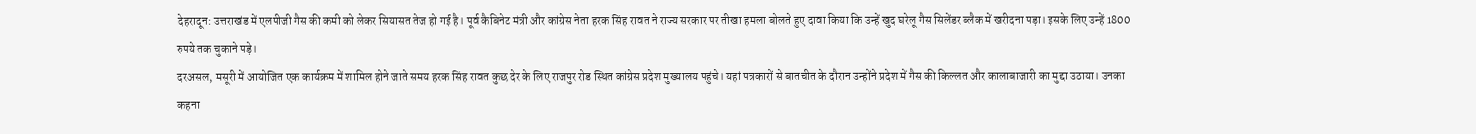देहरादून: उत्तराखंड में एलपीजी गैस की कमी को लेकर सियासत तेज हो गई है। पूर्व कैबिनेट मंत्री और कांग्रेस नेता हरक सिंह रावत ने राज्य सरकार पर तीखा हमला बोलते हुए दावा किया कि उन्हें खुद घरेलू गैस सिलेंडर ब्लैक में खरीदना पड़ा। इसके लिए उन्हें 1800 रुपये तक चुकाने पड़े।
दरअसल, मसूरी में आयोजित एक कार्यक्रम में शामिल होने जाते समय हरक सिंह रावत कुछ देर के लिए राजपुर रोड स्थित कांग्रेस प्रदेश मुख्यालय पहुंचे। यहां पत्रकारों से बातचीत के दौरान उन्होंने प्रदेश में गैस की किल्लत और कालाबाजारी का मुद्दा उठाया। उनका कहना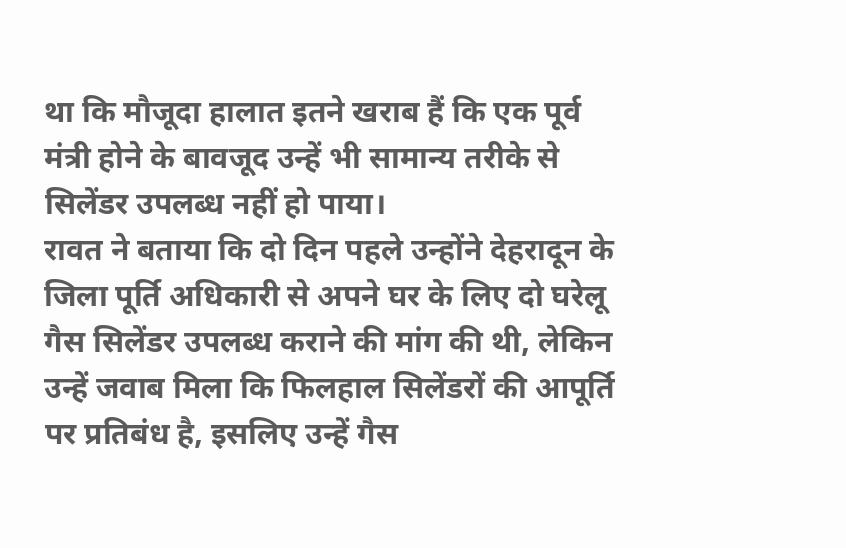था कि मौजूदा हालात इतने खराब हैं कि एक पूर्व मंत्री होने के बावजूद उन्हें भी सामान्य तरीके से सिलेंडर उपलब्ध नहीं हो पाया।
रावत ने बताया कि दो दिन पहले उन्होंने देहरादून के जिला पूर्ति अधिकारी से अपने घर के लिए दो घरेलू गैस सिलेंडर उपलब्ध कराने की मांग की थी, लेकिन उन्हें जवाब मिला कि फिलहाल सिलेंडरों की आपूर्ति पर प्रतिबंध है, इसलिए उन्हें गैस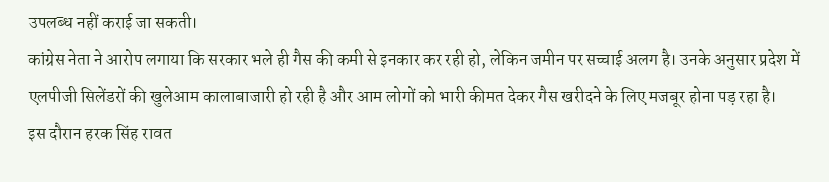उपलब्ध नहीं कराई जा सकती।
कांग्रेस नेता ने आरोप लगाया कि सरकार भले ही गैस की कमी से इनकार कर रही हो, लेकिन जमीन पर सच्चाई अलग है। उनके अनुसार प्रदेश में एलपीजी सिलेंडरों की खुलेआम कालाबाजारी हो रही है और आम लोगों को भारी कीमत देकर गैस खरीदने के लिए मजबूर होना पड़ रहा है।
इस दौरान हरक सिंह रावत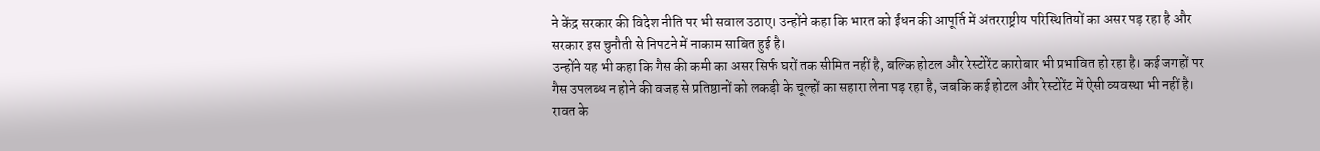ने केंद्र सरकार की विदेश नीति पर भी सवाल उठाए। उन्होंने कहा कि भारत को ईंधन की आपूर्ति में अंतरराष्ट्रीय परिस्थितियों का असर पड़ रहा है और सरकार इस चुनौती से निपटने में नाकाम साबित हुई है।
उन्होंने यह भी कहा कि गैस की कमी का असर सिर्फ घरों तक सीमित नहीं है, बल्कि होटल और रेस्टोरेंट कारोबार भी प्रभावित हो रहा है। कई जगहों पर गैस उपलब्ध न होने की वजह से प्रतिष्ठानों को लकड़ी के चूल्हों का सहारा लेना पड़ रहा है, जबकि कई होटल और रेस्टोरेंट में ऐसी व्यवस्था भी नहीं है।
रावत के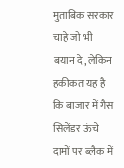मुताबिक सरकार चाहे जो भी बयान दे, लेकिन हकीकत यह है कि बाजार में गैस सिलेंडर ऊंचे दामों पर ब्लैक में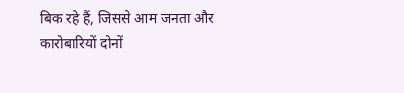बिक रहे हैं, जिससे आम जनता और कारोबारियों दोनों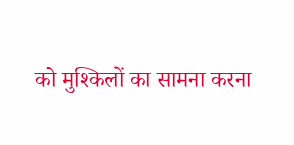को मुश्किलों का सामना करना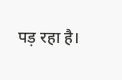पड़ रहा है।